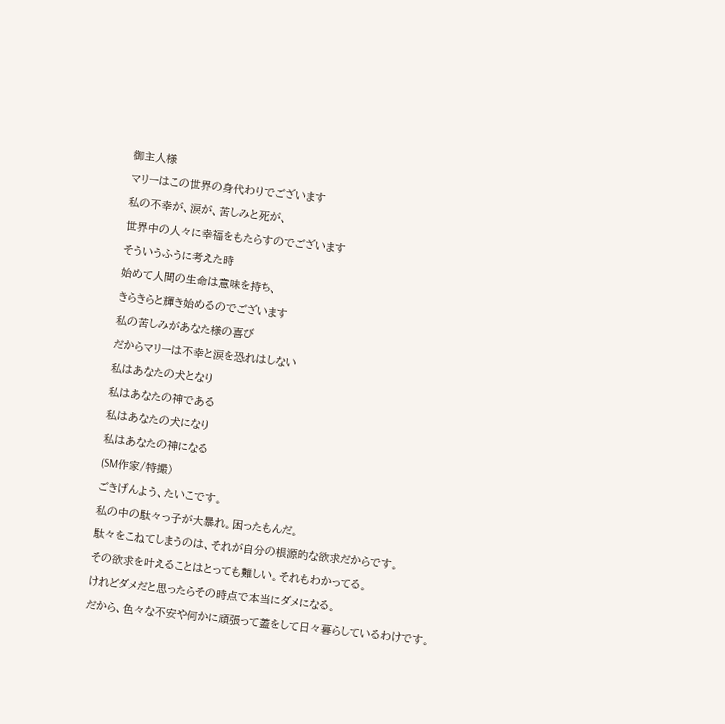御主人様
マリーはこの世界の身代わりでございます
私の不幸が、涙が、苦しみと死が、
世界中の人々に幸福をもたらすのでございます
そういうふうに考えた時
始めて人間の生命は意味を持ち、
きらきらと輝き始めるのでございます
私の苦しみがあなた様の喜び
だからマリーは不幸と涙を恐れはしない
私はあなたの犬となり
私はあなたの神である
私はあなたの犬になり
私はあなたの神になる
(SM作家/特撮)
ごきげんよう、たいこです。
私の中の駄々っ子が大暴れ。困ったもんだ。
駄々をこねてしまうのは、それが自分の根源的な欲求だからです。
その欲求を叶えることはとっても難しい。それもわかってる。
けれどダメだと思ったらその時点で本当にダメになる。
だから、色々な不安や何かに頑張って蓋をして日々暮らしているわけです。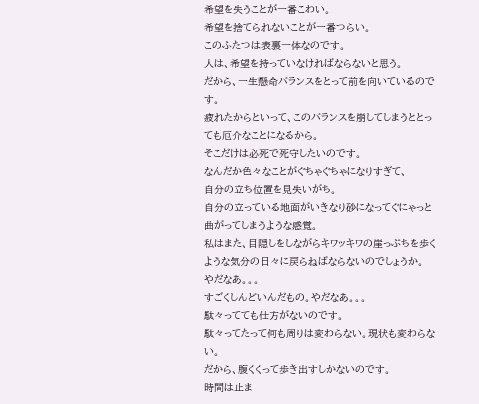希望を失うことが一番こわい。
希望を捨てられないことが一番つらい。
このふたつは表裏一体なのです。
人は、希望を持っていなければならないと思う。
だから、一生懸命バランスをとって前を向いているのです。
疲れたからといって、このバランスを崩してしまうととっても厄介なことになるから。
そこだけは必死で死守したいのです。
なんだか色々なことがぐちゃぐちゃになりすぎて、
自分の立ち位置を見失いがち。
自分の立っている地面がいきなり砂になってぐにゃっと曲がってしまうような感覚。
私はまた、目隠しをしながらキワッキワの崖っぷちを歩くような気分の日々に戻らねばならないのでしょうか。
やだなあ。。。
すごくしんどいんだもの。やだなあ。。。
駄々ってても仕方がないのです。
駄々ってたって何も周りは変わらない。現状も変わらない。
だから、腹くくって歩き出すしかないのです。
時間は止ま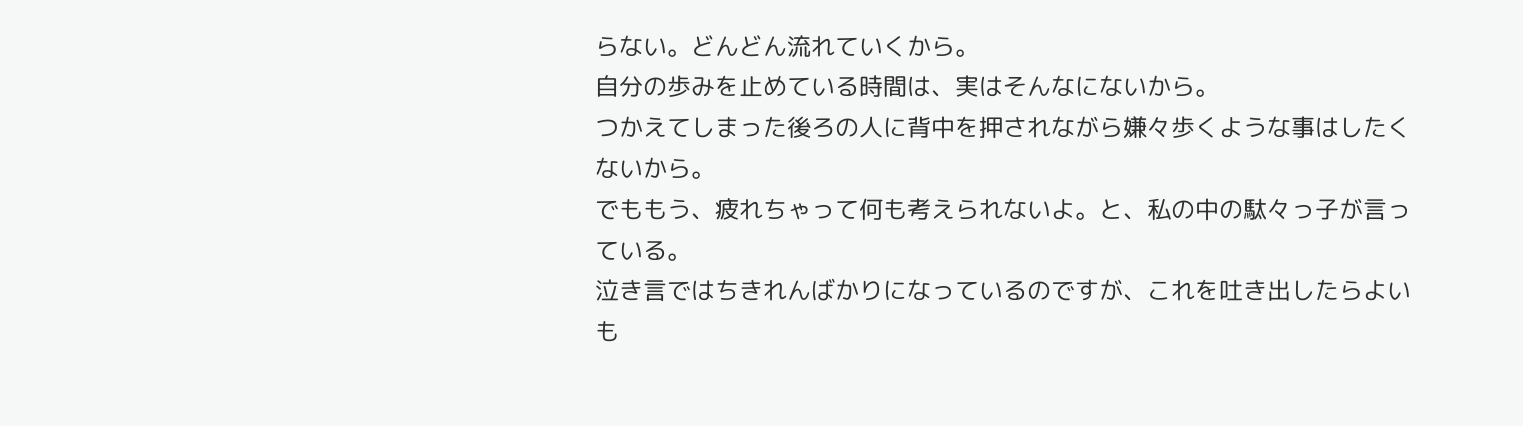らない。どんどん流れていくから。
自分の歩みを止めている時間は、実はそんなにないから。
つかえてしまった後ろの人に背中を押されながら嫌々歩くような事はしたくないから。
でももう、疲れちゃって何も考えられないよ。と、私の中の駄々っ子が言っている。
泣き言ではちきれんばかりになっているのですが、これを吐き出したらよいも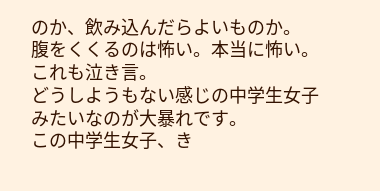のか、飲み込んだらよいものか。
腹をくくるのは怖い。本当に怖い。
これも泣き言。
どうしようもない感じの中学生女子みたいなのが大暴れです。
この中学生女子、き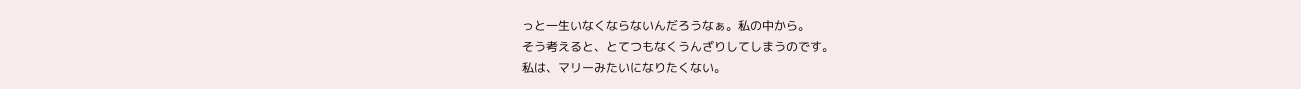っと一生いなくならないんだろうなぁ。私の中から。
そう考えると、とてつもなくうんざりしてしまうのです。
私は、マリーみたいになりたくない。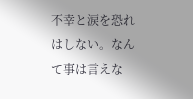不幸と涙を恐れはしない。なんて事は言えな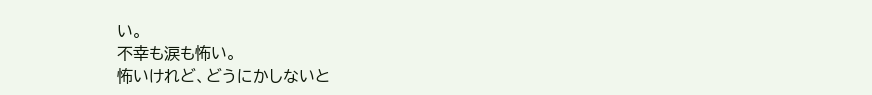い。
不幸も涙も怖い。
怖いけれど、どうにかしないと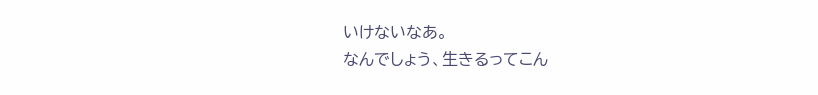いけないなあ。
なんでしょう、生きるってこん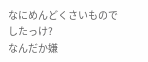なにめんどくさいものでしたっけ?
なんだか嫌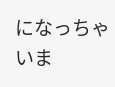になっちゃいま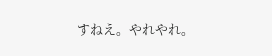すねえ。やれやれ。